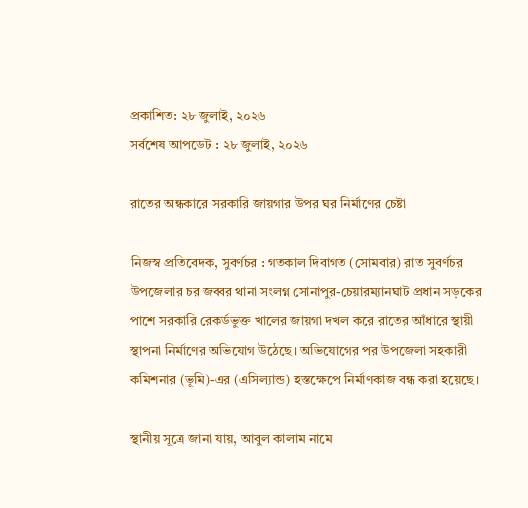প্রকাশিত: ২৮ জুলাই, ২০২৬
সর্বশেষ আপডেট : ২৮ জুলাই, ২০২৬

রাতের অন্ধকারে সরকারি জায়গার উপর ঘর নির্মাণের চেষ্টা

নিজস্ব প্রতিবেদক, সুবর্ণচর : গতকাল দিবাগত (সোমবার) রাত সুবর্ণচর উপজেলার চর জব্বর থানা সংলগ্ন সোনাপুর-চেয়ারম্যানঘাট প্রধান সড়কের পাশে সরকারি রেকর্ডভুক্ত খালের জায়গা দখল করে রাতের আঁধারে স্থায়ী স্থাপনা নির্মাণের অভিযোগ উঠেছে। অভিযোগের পর উপজেলা সহকারী কমিশনার (ভূমি)-এর (এসিল্যান্ড) হস্তক্ষেপে নির্মাণকাজ বন্ধ করা হয়েছে।

স্থানীয় সূত্রে জানা যায়, আবুল কালাম নামে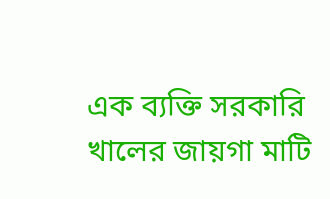এক ব্যক্তি সরকারি খালের জায়গা মাটি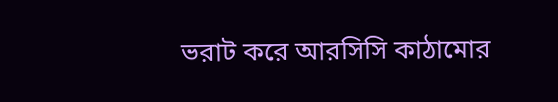ভরাট করে আরসিসি কাঠামোর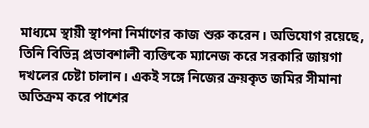মাধ্যমে স্থায়ী স্থাপনা নির্মাণের কাজ শুরু করেন। অভিযোগ রয়েছে, তিনি বিভিন্ন প্রভাবশালী ব্যক্তিকে ম্যানেজ করে সরকারি জায়গা দখলের চেষ্টা চালান। একই সঙ্গে নিজের ক্রয়কৃত জমির সীমানা অতিক্রম করে পাশের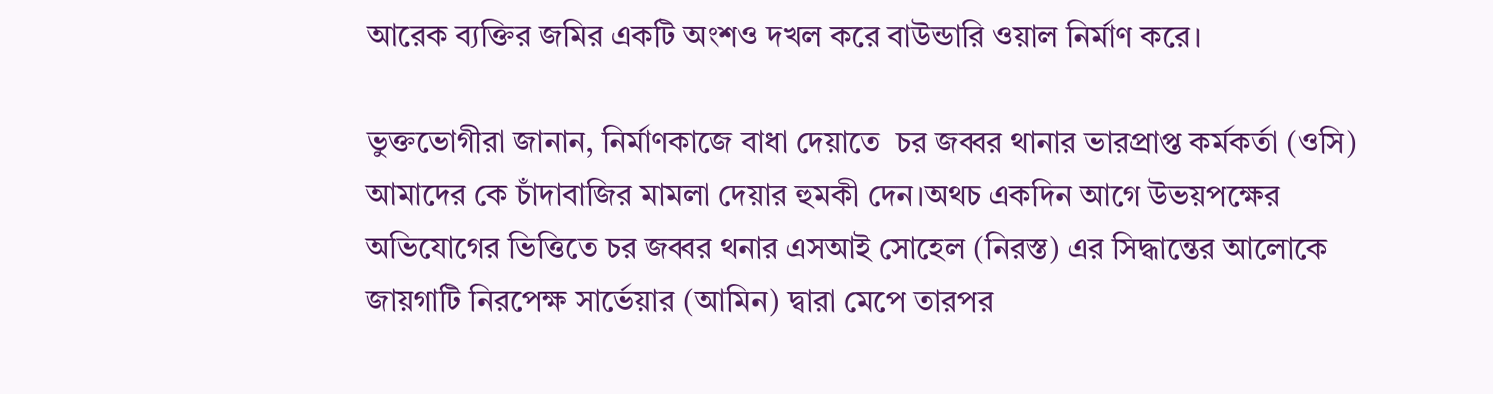আরেক ব্যক্তির জমির একটি অংশও দখল করে বাউন্ডারি ওয়াল নির্মাণ করে।

ভুক্তভোগীরা জানান, নির্মাণকাজে বাধা দেয়াতে  চর জব্বর থানার ভারপ্রাপ্ত কর্মকর্তা (ওসি) আমাদের কে চাঁদাবাজির মামলা দেয়ার হুমকী দেন।অথচ একদিন আগে উভয়পক্ষের অভিযোগের ভিত্তিতে চর জব্বর থনার এসআই সোহেল (নিরস্ত) এর সিদ্ধান্তের আলোকে জায়গাটি নিরপেক্ষ সার্ভেয়ার (আমিন) দ্বারা মেপে তারপর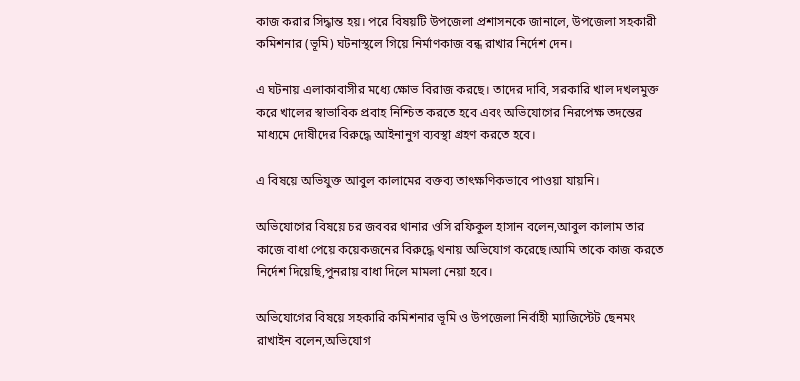কাজ করার সিদ্ধান্ত হয়। পরে বিষয়টি উপজেলা প্রশাসনকে জানালে, উপজেলা সহকারী কমিশনার (ভূমি) ঘটনাস্থলে গিয়ে নির্মাণকাজ বন্ধ রাখার নির্দেশ দেন।

এ ঘটনায় এলাকাবাসীর মধ্যে ক্ষোভ বিরাজ করছে। তাদের দাবি, সরকারি খাল দখলমুক্ত করে খালের স্বাভাবিক প্রবাহ নিশ্চিত করতে হবে এবং অভিযোগের নিরপেক্ষ তদন্তের মাধ্যমে দোষীদের বিরুদ্ধে আইনানুগ ব্যবস্থা গ্রহণ করতে হবে।

এ বিষয়ে অভিযুক্ত আবুল কালামের বক্তব্য তাৎক্ষণিকভাবে পাওয়া যায়নি।

অভিযোগের বিষয়ে চর জববর থানার ওসি রফিকুল হাসান বলেন,আবুল কালাম তার কাজে বাধা পেয়ে কয়েকজনের বিরুদ্ধে থনায় অভিযোগ করেছে।আমি তাকে কাজ করতে নির্দেশ দিয়েছি,পুনরায় বাধা দিলে মামলা নেয়া হবে।

অভিযোগের বিষয়ে সহকারি কমিশনার ভূমি ও উপজেলা নির্বাহী ম্যাজিস্টেট ছেনমং রাখাইন বলেন,অভিযোগ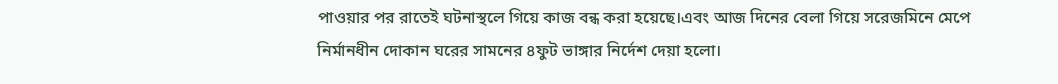পাওয়ার পর রাতেই ঘটনাস্থলে গিয়ে কাজ বন্ধ করা হয়েছে।এবং আজ দিনের বেলা গিয়ে সরেজমিনে মেপে নির্মানধীন দোকান ঘরের সামনের ৪ফুট ভাঙ্গার নির্দেশ দেয়া হলো।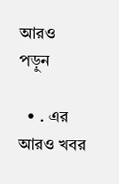আরও পড়ুন

  • . এর আরও খবর